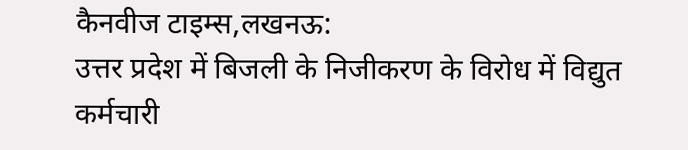कैनवीज टाइम्स,लखनऊ:
उत्तर प्रदेश में बिजली के निजीकरण के विरोध में विद्युत कर्मचारी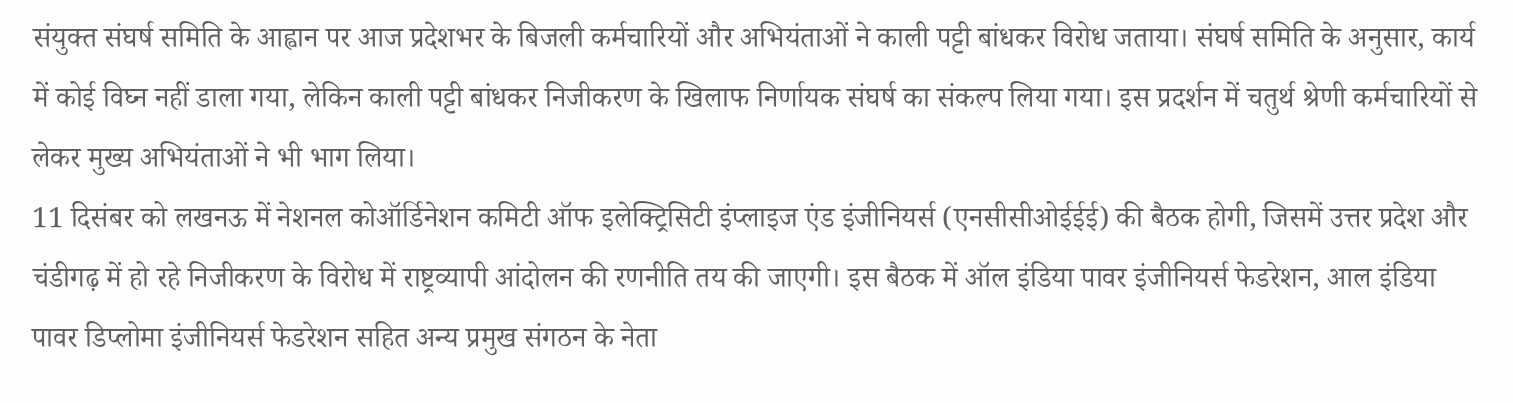संयुक्त संघर्ष समिति के आह्वान पर आज प्रदेशभर के बिजली कर्मचारियों और अभियंताओं ने काली पट्टी बांधकर विरोध जताया। संघर्ष समिति के अनुसार, कार्य में कोई विघ्न नहीं डाला गया, लेकिन काली पट्टी बांधकर निजीकरण के खिलाफ निर्णायक संघर्ष का संकल्प लिया गया। इस प्रदर्शन में चतुर्थ श्रेणी कर्मचारियों से लेकर मुख्य अभियंताओं ने भी भाग लिया।
11 दिसंबर को लखनऊ में नेशनल कोऑर्डिनेशन कमिटी ऑफ इलेक्ट्रिसिटी इंप्लाइज एंड इंजीनियर्स (एनसीसीओईईई) की बैठक होगी, जिसमें उत्तर प्रदेश और चंडीगढ़ में हो रहे निजीकरण के विरोध में राष्ट्रव्यापी आंदोलन की रणनीति तय की जाएगी। इस बैठक में ऑल इंडिया पावर इंजीनियर्स फेडरेशन, आल इंडिया पावर डिप्लोमा इंजीनियर्स फेडरेशन सहित अन्य प्रमुख संगठन के नेता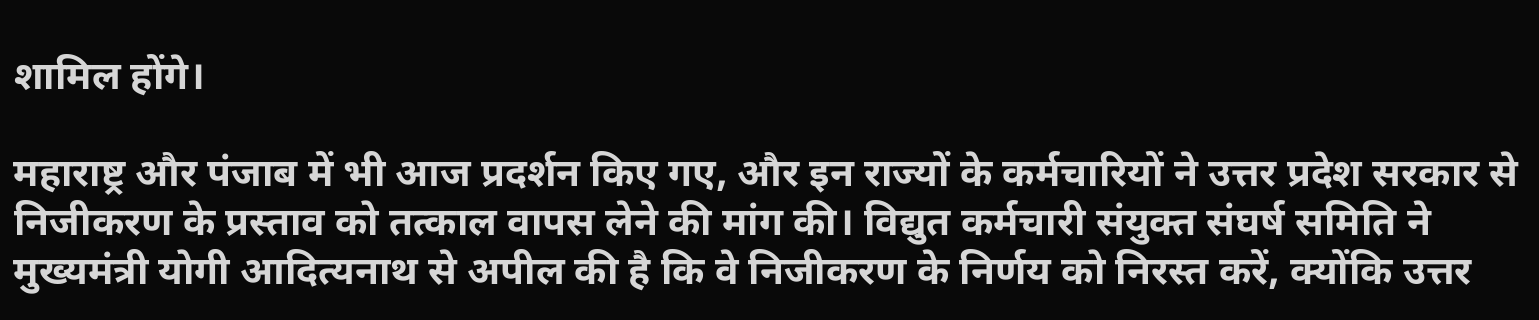शामिल होंगे।

महाराष्ट्र और पंजाब में भी आज प्रदर्शन किए गए, और इन राज्यों के कर्मचारियों ने उत्तर प्रदेश सरकार से निजीकरण के प्रस्ताव को तत्काल वापस लेने की मांग की। विद्युत कर्मचारी संयुक्त संघर्ष समिति ने मुख्यमंत्री योगी आदित्यनाथ से अपील की है कि वे निजीकरण के निर्णय को निरस्त करें, क्योंकि उत्तर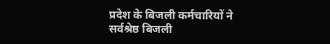प्रदेश के बिजली कर्मचारियों ने सर्वश्रेष्ठ बिजली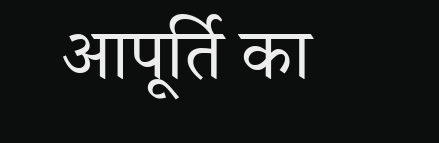आपूर्ति का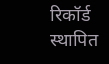रिकॉर्ड स्थापित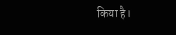किया है।